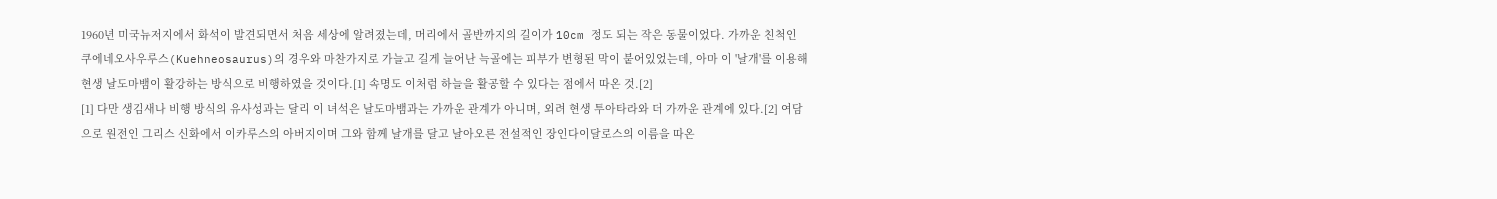1960년 미국뉴저지에서 화석이 발견되면서 처음 세상에 알려졌는데, 머리에서 골반까지의 길이가 10cm 정도 되는 작은 동물이었다. 가까운 친척인 쿠에네오사우루스(Kuehneosaurus)의 경우와 마찬가지로 가늘고 길게 늘어난 늑골에는 피부가 변형된 막이 붙어있었는데, 아마 이 '날개'를 이용해 현생 날도마뱀이 활강하는 방식으로 비행하였을 것이다.[1] 속명도 이처럼 하늘을 활공할 수 있다는 점에서 따온 것.[2]
[1] 다만 생김새나 비행 방식의 유사성과는 달리 이 녀석은 날도마뱀과는 가까운 관계가 아니며, 외려 현생 투아타라와 더 가까운 관계에 있다.[2] 여담으로 원전인 그리스 신화에서 이카루스의 아버지이며 그와 함께 날개를 달고 날아오른 전설적인 장인다이달로스의 이름을 따온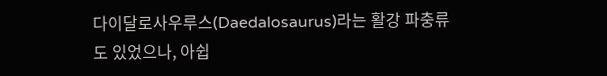다이달로사우루스(Daedalosaurus)라는 활강 파충류도 있었으나, 아쉽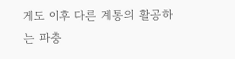게도 이후 다른 계통의 활공하는 파충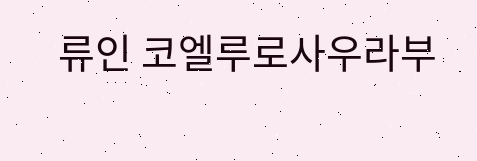류인 코엘루로사우라부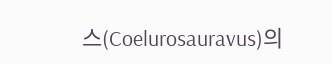스(Coelurosauravus)의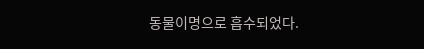동물이명으로 흡수되었다.